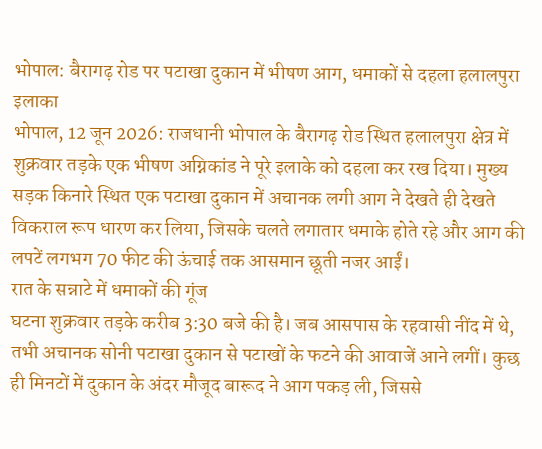भोपाल: बैरागढ़ रोड पर पटाखा दुकान में भीषण आग, धमाकों से दहला हलालपुरा इलाका
भोपाल, 12 जून 2026: राजधानी भोपाल के बैरागढ़ रोड स्थित हलालपुरा क्षेत्र में शुक्रवार तड़के एक भीषण अग्निकांड ने पूरे इलाके को दहला कर रख दिया। मुख्य सड़क किनारे स्थित एक पटाखा दुकान में अचानक लगी आग ने देखते ही देखते विकराल रूप धारण कर लिया, जिसके चलते लगातार धमाके होते रहे और आग की लपटें लगभग 70 फीट की ऊंचाई तक आसमान छूती नजर आईं।
रात के सन्नाटे में धमाकों की गूंज
घटना शुक्रवार तड़के करीब 3:30 बजे की है। जब आसपास के रहवासी नींद में थे, तभी अचानक सोनी पटाखा दुकान से पटाखों के फटने की आवाजें आने लगीं। कुछ ही मिनटों में दुकान के अंदर मौजूद बारूद ने आग पकड़ ली, जिससे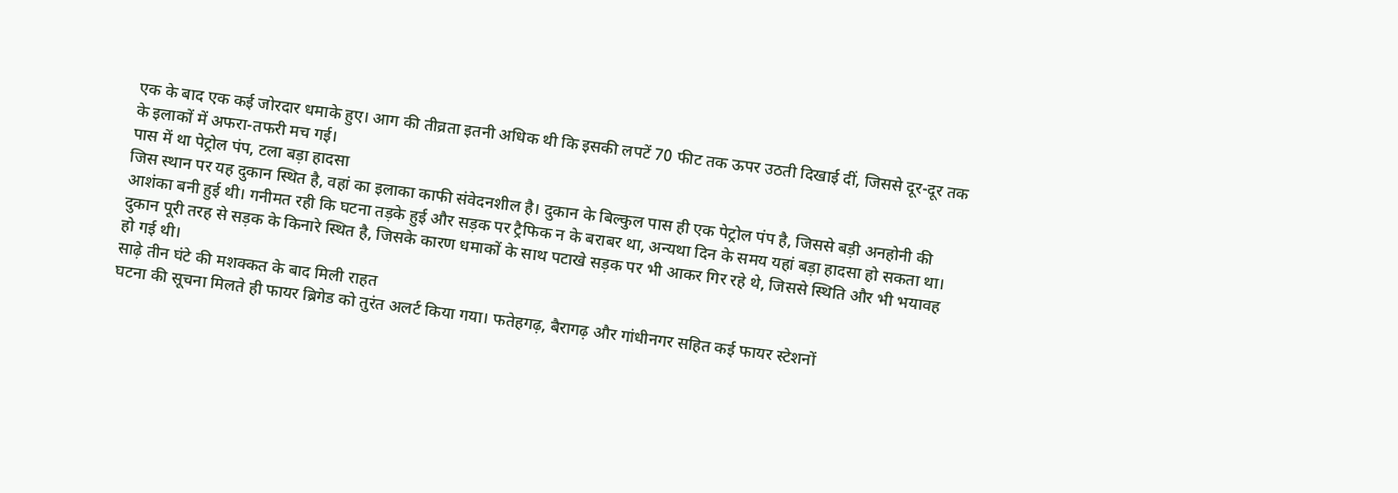एक के बाद एक कई जोरदार धमाके हुए। आग की तीव्रता इतनी अधिक थी कि इसकी लपटें 70 फीट तक ऊपर उठती दिखाई दीं, जिससे दूर-दूर तक के इलाकों में अफरा-तफरी मच गई।
पास में था पेट्रोल पंप, टला बड़ा हादसा
जिस स्थान पर यह दुकान स्थित है, वहां का इलाका काफी संवेदनशील है। दुकान के बिल्कुल पास ही एक पेट्रोल पंप है, जिससे बड़ी अनहोनी की आशंका बनी हुई थी। गनीमत रही कि घटना तड़के हुई और सड़क पर ट्रैफिक न के बराबर था, अन्यथा दिन के समय यहां बड़ा हादसा हो सकता था। दुकान पूरी तरह से सड़क के किनारे स्थित है, जिसके कारण धमाकों के साथ पटाखे सड़क पर भी आकर गिर रहे थे, जिससे स्थिति और भी भयावह हो गई थी।
साढ़े तीन घंटे की मशक्कत के बाद मिली राहत
घटना की सूचना मिलते ही फायर ब्रिगेड को तुरंत अलर्ट किया गया। फतेहगढ़, बैरागढ़ और गांधीनगर सहित कई फायर स्टेशनों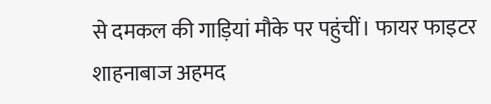से दमकल की गाड़ियां मौके पर पहुंचीं। फायर फाइटर शाहनाबाज अहमद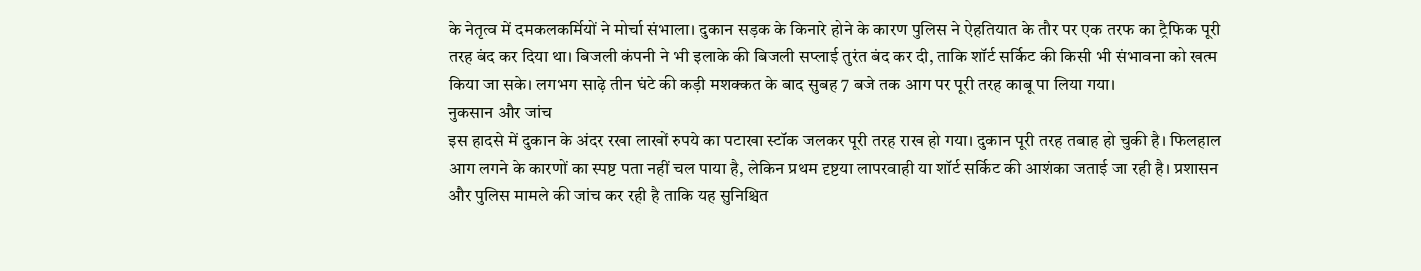के नेतृत्व में दमकलकर्मियों ने मोर्चा संभाला। दुकान सड़क के किनारे होने के कारण पुलिस ने ऐहतियात के तौर पर एक तरफ का ट्रैफिक पूरी तरह बंद कर दिया था। बिजली कंपनी ने भी इलाके की बिजली सप्लाई तुरंत बंद कर दी, ताकि शॉर्ट सर्किट की किसी भी संभावना को खत्म किया जा सके। लगभग साढ़े तीन घंटे की कड़ी मशक्कत के बाद सुबह 7 बजे तक आग पर पूरी तरह काबू पा लिया गया।
नुकसान और जांच
इस हादसे में दुकान के अंदर रखा लाखों रुपये का पटाखा स्टॉक जलकर पूरी तरह राख हो गया। दुकान पूरी तरह तबाह हो चुकी है। फिलहाल आग लगने के कारणों का स्पष्ट पता नहीं चल पाया है, लेकिन प्रथम दृष्टया लापरवाही या शॉर्ट सर्किट की आशंका जताई जा रही है। प्रशासन और पुलिस मामले की जांच कर रही है ताकि यह सुनिश्चित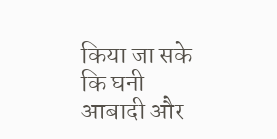किया जा सके कि घनी आबादी और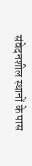संवेदनशील स्थानों के पास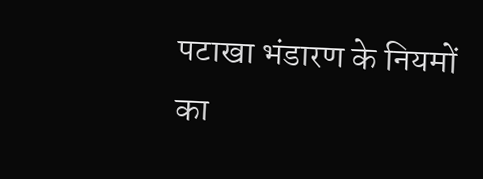पटाखा भंडारण के नियमों का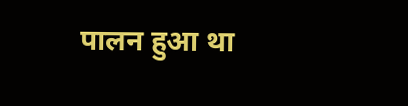पालन हुआ था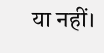या नहीं।